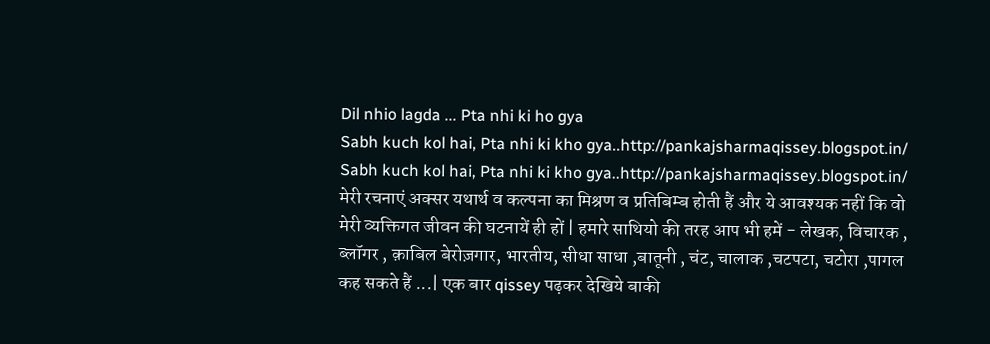Dil nhio lagda ... Pta nhi ki ho gya
Sabh kuch kol hai, Pta nhi ki kho gya..http://pankajsharmaqissey.blogspot.in/
Sabh kuch kol hai, Pta nhi ki kho gya..http://pankajsharmaqissey.blogspot.in/
मेरी रचनाएं अक्सर यथार्थ व कल्पना का मिश्रण व प्रतिबिम्ब होती हैं और ये आवश्यक नहीं कि वो मेरी व्यक्तिगत जीवन की घटनायें ही हों | हमारे साथियो की तरह आप भी हमें - लेखक, विचारक , ब्लॉगर , क़ाबिल बेरोज़गार, भारतीय, सीधा साधा ,बातूनी , चंट, चालाक ,चटपटा, चटोरा ,पागल कह सकते हैं ...| एक बार qissey पढ़कर देखिये बाकी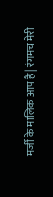मर्जी के मालिक आप है| रंगमच मेरी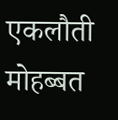एकलौती मोहब्बत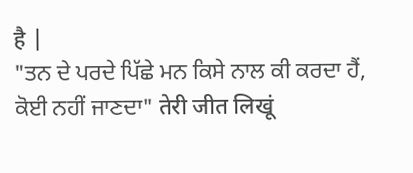है |
"ਤਨ ਦੇ ਪਰਦੇ ਪਿੱਛੇ ਮਨ ਕਿਸੇ ਨਾਲ ਕੀ ਕਰਦਾ ਹੈਂ, ਕੋਈ ਨਹੀਂ ਜਾਣਦਾ" तेरी जीत लिखूं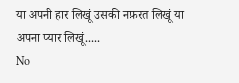या अपनी हार लिखूं उसकी नफ़रत लिखूं या अपना प्यार लिखूं.....
No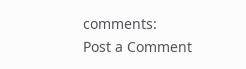comments:
Post a Comment